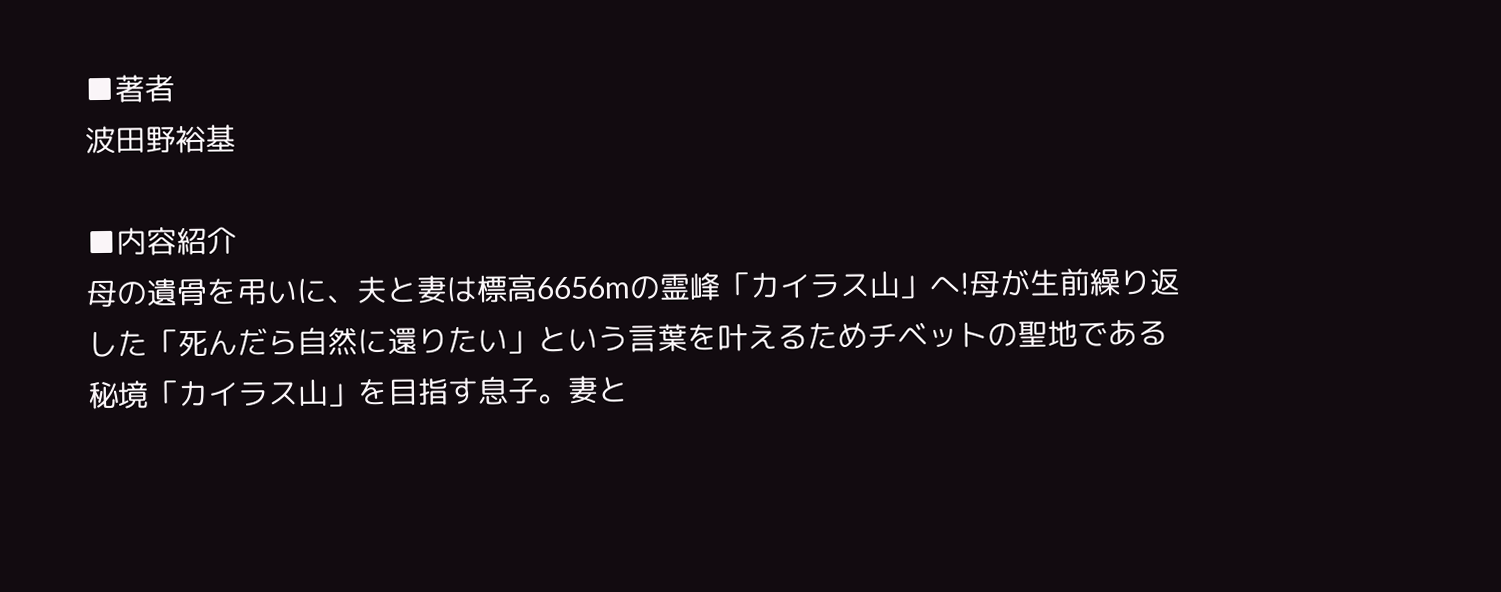■著者
波田野裕基

■内容紹介
母の遺骨を弔いに、夫と妻は標高6656mの霊峰「カイラス山」へ!母が生前繰り返した「死んだら自然に還りたい」という言葉を叶えるためチベットの聖地である秘境「カイラス山」を目指す息子。妻と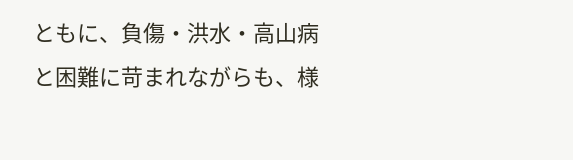ともに、負傷・洪水・高山病と困難に苛まれながらも、様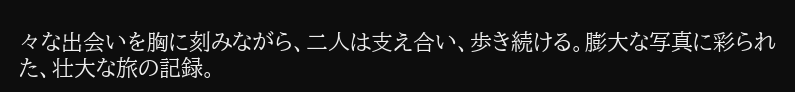々な出会いを胸に刻みながら、二人は支え合い、歩き続ける。膨大な写真に彩られた、壮大な旅の記録。